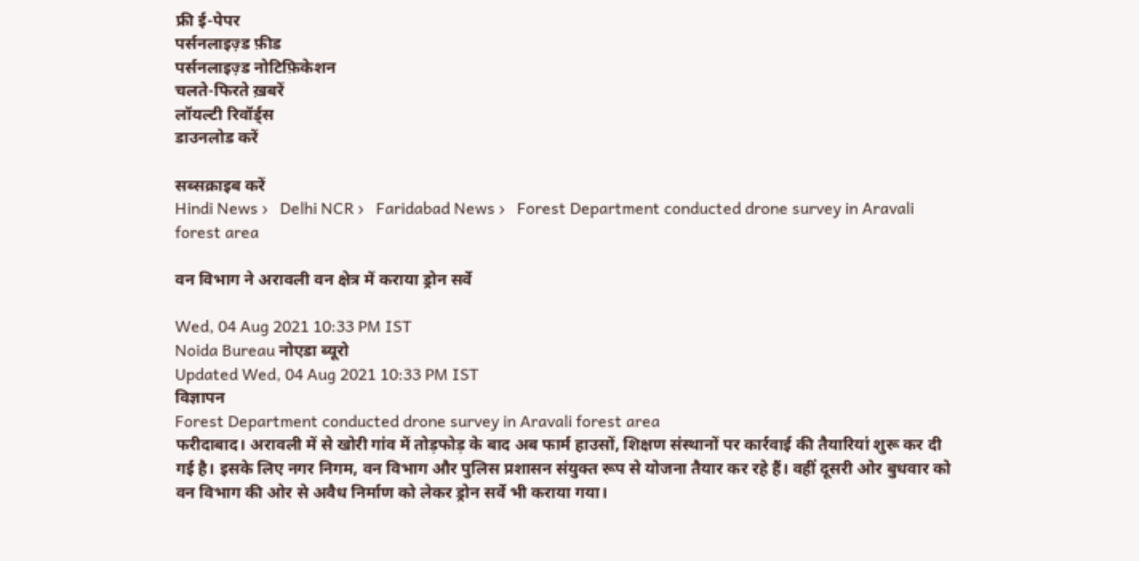फ्री ई-पेपर
पर्सनलाइज़्ड फ़ीड
पर्सनलाइज़्ड नोटिफ़िकेशन
चलते-फिरते ख़बरें
लॉयल्टी रिवॉर्ड्स
डाउनलोड करें

सब्सक्राइब करें
Hindi News ›   Delhi NCR ›   Faridabad News ›   Forest Department conducted drone survey in Aravali forest area

वन विभाग ने अरावली वन क्षेत्र में कराया ड्रोन सर्वे

Wed, 04 Aug 2021 10:33 PM IST
Noida Bureau नोएडा ब्यूरो
Updated Wed, 04 Aug 2021 10:33 PM IST
विज्ञापन
Forest Department conducted drone survey in Aravali forest area
फरीदाबाद। अरावली में से खोरी गांव में तोड़फोड़ के बाद अब फार्म हाउसों, शिक्षण संस्थानों पर कार्रवाई की तैयारियां शुरू कर दी गई है। इसके लिए नगर निगम, वन विभाग और पुलिस प्रशासन संयुक्त रूप से योजना तैयार कर रहे हैं। वहीं दूसरी ओर बुधवार को वन विभाग की ओर से अवैध निर्माण को लेकर ड्रोन सर्वे भी कराया गया।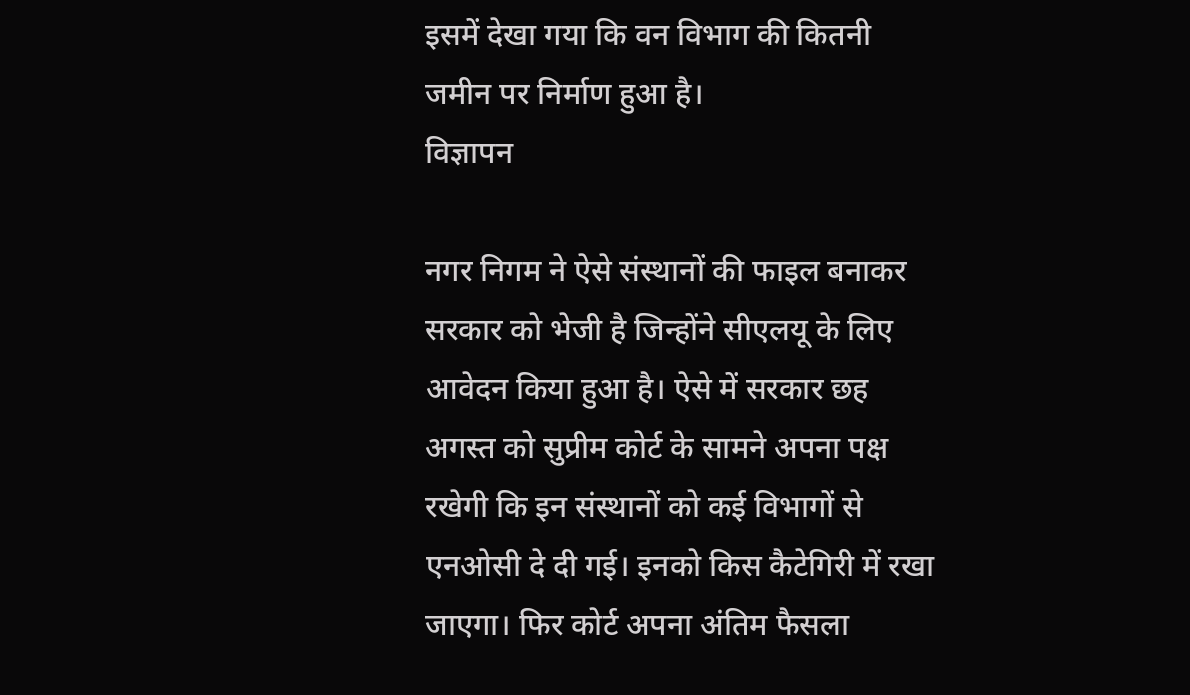इसमें देखा गया कि वन विभाग की कितनी जमीन पर निर्माण हुआ है।
विज्ञापन

नगर निगम ने ऐसे संस्थानों की फाइल बनाकर सरकार को भेजी है जिन्होंने सीएलयू के लिए आवेदन किया हुआ है। ऐसे में सरकार छह अगस्त को सुप्रीम कोर्ट के सामने अपना पक्ष रखेगी कि इन संस्थानों को कई विभागों से एनओसी दे दी गई। इनको किस कैटेगिरी में रखा जाएगा। फिर कोर्ट अपना अंतिम फैसला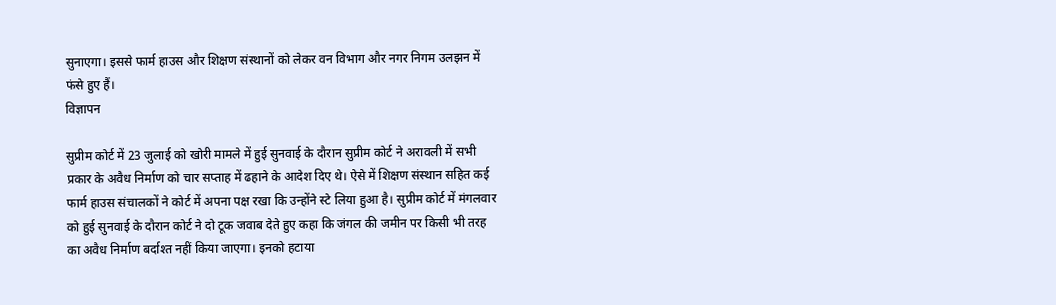सुनाएगा। इससे फार्म हाउस और शिक्षण संस्थानों को लेकर वन विभाग और नगर निगम उलझन में फंसे हुए हैं।
विज्ञापन

सुप्रीम कोर्ट में 23 जुलाई को खोरी मामले में हुई सुनवाई के दौरान सुप्रीम कोर्ट ने अरावली में सभी प्रकार के अवैध निर्माण को चार सप्ताह में ढहाने के आदेश दिए थे। ऐसे में शिक्षण संस्थान सहित कई फार्म हाउस संचालकों ने कोर्ट में अपना पक्ष रखा कि उन्होंने स्टे लिया हुआ है। सुप्रीम कोर्ट में मंगलवार को हुई सुनवाई के दौरान कोर्ट ने दो टूक जवाब देते हुए कहा कि जंगल की जमीन पर किसी भी तरह का अवैध निर्माण बर्दाश्त नहीं किया जाएगा। इनको हटाया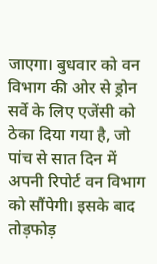जाएगा। बुधवार को वन विभाग की ओर से ड्रोन सर्वे के लिए एजेंसी को ठेका दिया गया है, जो पांच से सात दिन में अपनी रिपोर्ट वन विभाग को सौंपेगी। इसके बाद तोड़फोड़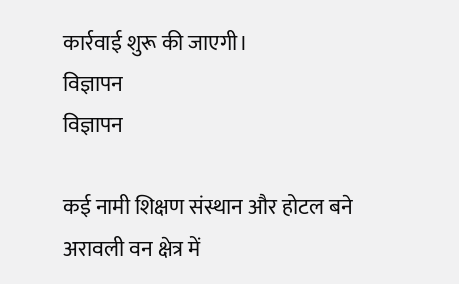कार्रवाई शुरू की जाएगी।
विज्ञापन
विज्ञापन

कई नामी शिक्षण संस्थान और होटल बने
अरावली वन क्षेत्र में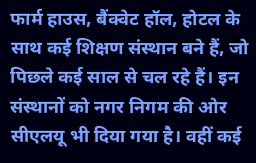फार्म हाउस, बैंक्वेट हॉल, होटल के साथ कई शिक्षण संस्थान बने हैं, जो पिछले कई साल से चल रहे हैं। इन संस्थानों को नगर निगम की ओर सीएलयू भी दिया गया है। वहीं कई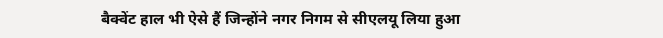बैक्वेंट हाल भी ऐसे हैं जिन्होंने नगर निगम से सीएलयू लिया हुआ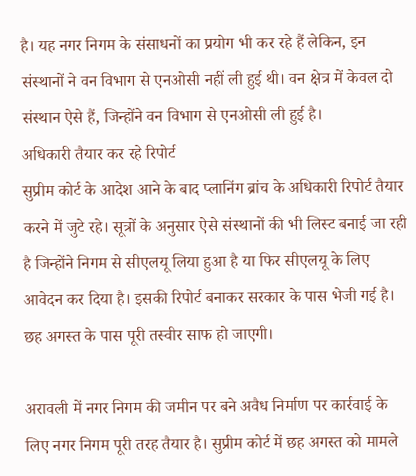है। यह नगर निगम के संसाधनों का प्रयोग भी कर रहे हैं लेकिन, इन संस्थानों ने वन विभाग से एनओसी नहीं ली हुई थी। वन क्षेत्र में केवल दो संस्थान ऐसे हैं, जिन्होंने वन विभाग से एनओसी ली हुई है।
अधिकारी तैयार कर रहे रिपोर्ट
सुप्रीम कोर्ट के आदेश आने के बाद प्लानिंग ब्रांच के अधिकारी रिपोर्ट तैयार करने में जुटे रहे। सूत्रों के अनुसार ऐसे संस्थानों की भी लिस्ट बनाई जा रही है जिन्होंने निगम से सीएलयू लिया हुआ है या फिर सीएलयू के लिए आवेदन कर दिया है। इसकी रिपोर्ट बनाकर सरकार के पास भेजी गई है। छह अगस्त के पास पूरी तस्वीर साफ हो जाएगी।

अरावली में नगर निगम की जमीन पर बने अवैध निर्माण पर कार्रवाई के लिए नगर निगम पूरी तरह तैयार है। सुप्रीम कोर्ट में छह अगस्त को मामले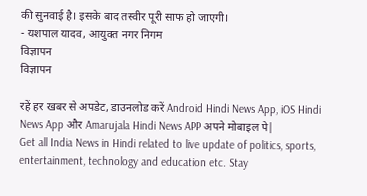की सुनवाई है। इसके बाद तस्वीर पूरी साफ हो जाएगी।
- यशपाल यादव, आयुक्त नगर निगम
विज्ञापन
विज्ञापन

रहें हर खबर से अपडेट, डाउनलोड करें Android Hindi News App, iOS Hindi News App और Amarujala Hindi News APP अपने मोबाइल पे|
Get all India News in Hindi related to live update of politics, sports, entertainment, technology and education etc. Stay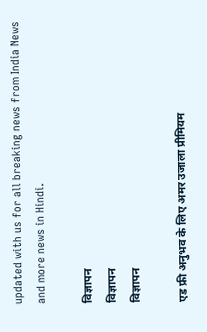updated with us for all breaking news from India News and more news in Hindi.

विज्ञापन
विज्ञापन
विज्ञापन

एड फ्री अनुभव के लिए अमर उजाला प्रीमियम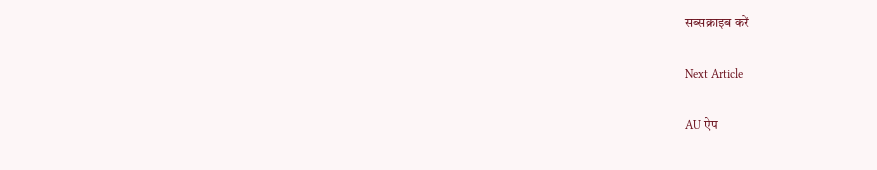सब्सक्राइब करें

Next Article

AU ऐप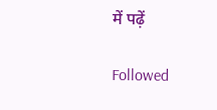में पढ़ें

Followed